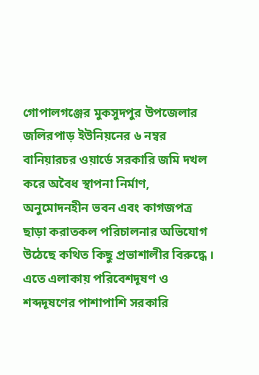গোপালগঞ্জের মুকসুদপুর উপজেলার জলিরপাড় ইউনিয়নের ৬ নম্বর বানিয়ারচর ওয়ার্ডে সরকারি জমি দখল করে অবৈধ স্থাপনা নির্মাণ, অনুমোদনহীন ভবন এবং কাগজপত্র ছাড়া করাতকল পরিচালনার অভিযোগ উঠেছে কথিত কিছু প্রভাশালীর বিরুদ্ধে । এতে এলাকায় পরিবেশদূষণ ও শব্দদূষণের পাশাপাশি সরকারি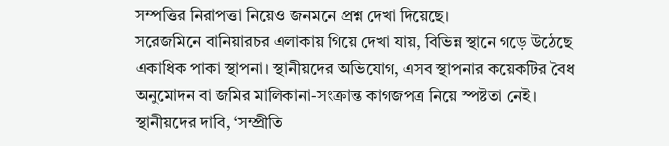সম্পত্তির নিরাপত্তা নিয়েও জনমনে প্রশ্ন দেখা দিয়েছে।
সরেজমিনে বানিয়ারচর এলাকায় গিয়ে দেখা যায়, বিভিন্ন স্থানে গড়ে উঠেছে একাধিক পাকা স্থাপনা। স্থানীয়দের অভিযোগ, এসব স্থাপনার কয়েকটির বৈধ অনুমোদন বা জমির মালিকানা-সংক্রান্ত কাগজপত্র নিয়ে স্পষ্টতা নেই।
স্থানীয়দের দাবি, ‘সম্প্রীতি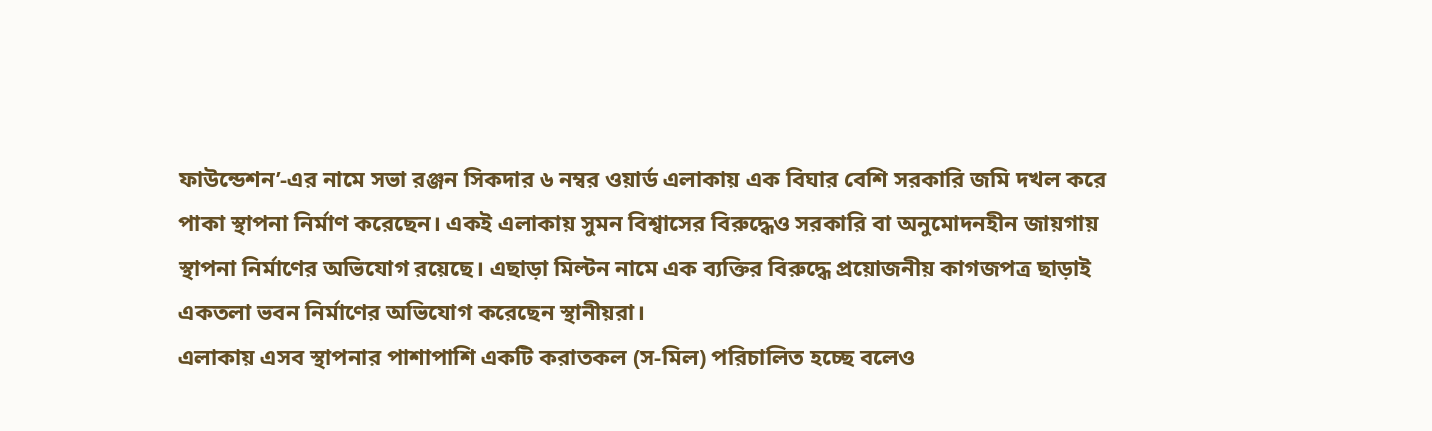ফাউন্ডেশন’-এর নামে সভা রঞ্জন সিকদার ৬ নম্বর ওয়ার্ড এলাকায় এক বিঘার বেশি সরকারি জমি দখল করে পাকা স্থাপনা নির্মাণ করেছেন। একই এলাকায় সুমন বিশ্বাসের বিরুদ্ধেও সরকারি বা অনুমোদনহীন জায়গায় স্থাপনা নির্মাণের অভিযোগ রয়েছে। এছাড়া মিল্টন নামে এক ব্যক্তির বিরুদ্ধে প্রয়োজনীয় কাগজপত্র ছাড়াই একতলা ভবন নির্মাণের অভিযোগ করেছেন স্থানীয়রা।
এলাকায় এসব স্থাপনার পাশাপাশি একটি করাতকল (স-মিল) পরিচালিত হচ্ছে বলেও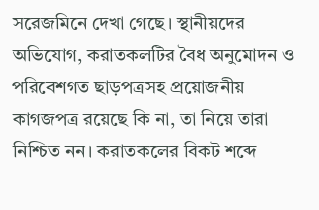সরেজমিনে দেখা গেছে। স্থানীয়দের অভিযোগ, করাতকলটির বৈধ অনুমোদন ও পরিবেশগত ছাড়পত্রসহ প্রয়োজনীয় কাগজপত্র রয়েছে কি না, তা নিয়ে তারা নিশ্চিত নন। করাতকলের বিকট শব্দে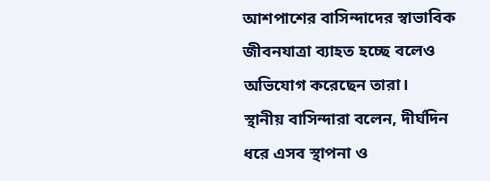আশপাশের বাসিন্দাদের স্বাভাবিক জীবনযাত্রা ব্যাহত হচ্ছে বলেও অভিযোগ করেছেন তারা।
স্থানীয় বাসিন্দারা বলেন, দীর্ঘদিন ধরে এসব স্থাপনা ও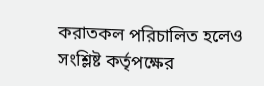করাতকল পরিচালিত হলেও সংশ্লিষ্ট কর্তৃপক্ষের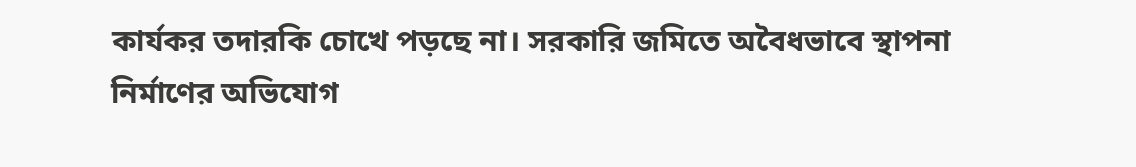কার্যকর তদারকি চোখে পড়ছে না। সরকারি জমিতে অবৈধভাবে স্থাপনা নির্মাণের অভিযোগ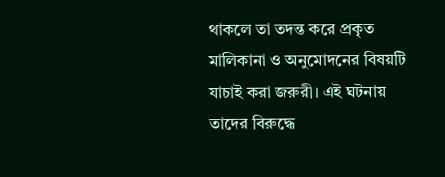থাকলে তা তদন্ত করে প্রকৃত মালিকানা ও অনুমোদনের বিষয়টি যাচাই করা জরুরী। এই ঘটনায় তাদের বিরুদ্ধে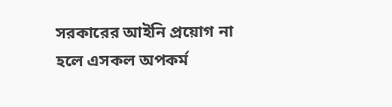সরকারের আইনি প্রয়োগ না হলে এসকল অপকর্ম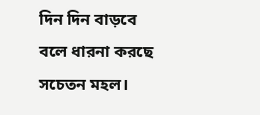দিন দিন বাড়বে বলে ধারনা করছে সচেতন মহল।